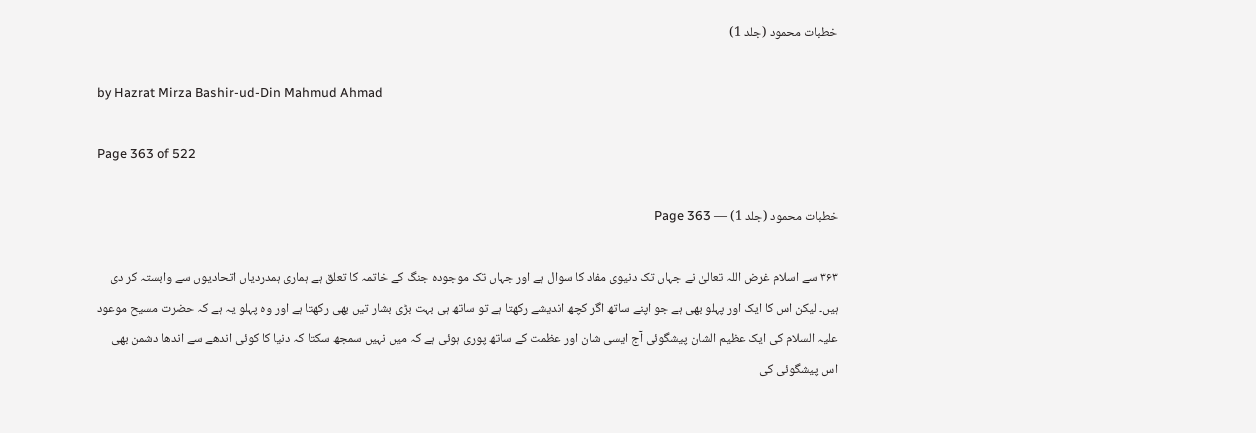خطبات محمود (جلد 1)

by Hazrat Mirza Bashir-ud-Din Mahmud Ahmad

Page 363 of 522

خطبات محمود (جلد 1) — Page 363

۳۶۳ سے اسلام غرض اللہ تعالیٰ نے جہاں تک دنیوی مفاد کا سوال ہے اور جہاں تک موجودہ جنگ کے خاتمہ کا تعلق ہے ہماری ہمدردیاں اتحادیوں سے وابستہ کر دی ہیں۔ لیکن اس کا ایک اور پہلو بھی ہے جو اپنے ساتھ اگر کچھ اندیشے رکھتا ہے تو ساتھ ہی بہت بڑی بشار تیں بھی رکھتا ہے اور وہ پہلو یہ ہے کہ حضرت مسیح موعود علیہ السلام کی ایک عظیم الشان پیشگوئی آج ایسی شان اور عظمت کے ساتھ پوری ہوئی ہے کہ میں نہیں سمجھ سکتا کہ دنیا کا کوئی اندھے سے اندھا دشمن بھی اس پیشگوئی کی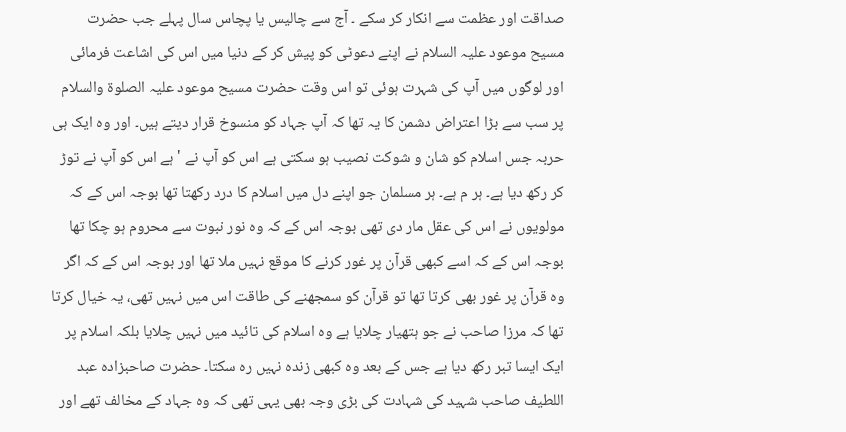صداقت اور عظمت سے انکار کر سکے ۔ آج سے چالیس یا پچاس سال پہلے جب حضرت مسیح موعود علیہ السلام نے اپنے دعوٹی کو پیش کر کے دنیا میں اس کی اشاعت فرمائی اور لوگوں میں آپ کی شہرت ہوئی تو اس وقت حضرت مسیح موعود علیہ الصلوۃ والسلام پر سب سے بڑا اعتراض دشمن کا یہ تھا کہ آپ جہاد کو منسوخ قرار دیتے ہیں۔ اور وہ ایک ہی حربہ جس اسلام کو شان و شوکت نصیب ہو سکتی ہے اس کو آپ نے ' ہے اس کو آپ نے توڑ کر رکھ دیا ہے۔ ہر م ہے۔ ہر مسلمان جو اپنے دل میں اسلام کا درد رکھتا تھا بوجہ اس کے کہ مولویوں نے اس کی عقل مار دی تھی بوجہ اس کے کہ وہ نور نبوت سے محروم ہو چکا تھا بوجہ اس کے کہ اسے کبھی قرآن پر غور کرنے کا موقع نہیں ملا تھا اور بوجہ اس کے کہ اگر وہ قرآن پر غور بھی کرتا تھا تو قرآن کو سمجھنے کی طاقت اس میں نہیں تھی، یہ خیال کرتا تھا کہ مرزا صاحب نے جو ہتھیار چلایا ہے وہ اسلام کی تائید میں نہیں چلایا بلکہ اسلام پر ایک ایسا تبر رکھ دیا ہے جس کے بعد وہ کبھی زندہ نہیں رہ سکتا۔ حضرت صاحبزادہ عبد اللطیف صاحب شہید کی شہادت کی بڑی وجہ بھی یہی تھی کہ وہ جہاد کے مخالف تھے اور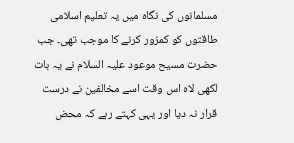مسلمانوں کی نگاہ میں یہ تعلیم اسلامی طاقتوں کو کمزور کرنے کا موجب تھی۔ جب حضرت مسیح موعود علیہ السلام نے یہ بات لکھی لاہ اس وقت اسے مخالفین نے درست قرار نہ دیا اور یہی کہتے رہے کہ محض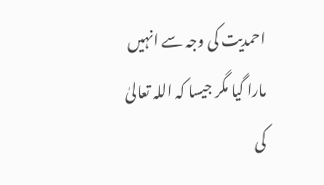احمدیت کی وجہ سے انہیں مارا گیا مگر جیسا کہ اللہ تعالیٰ کی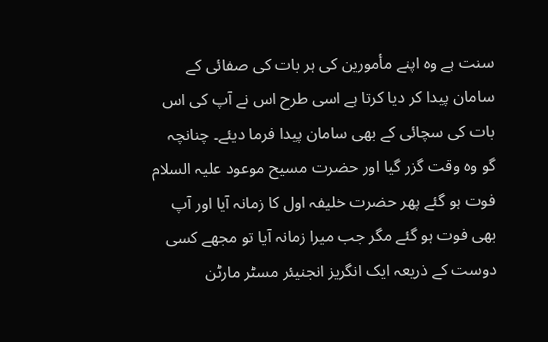سنت ہے وہ اپنے مأمورین کی ہر بات کی صفائی کے سامان پیدا کر دیا کرتا ہے اسی طرح اس نے آپ کی اس بات کی سچائی کے بھی سامان پیدا فرما دیئے۔ چنانچہ گو وہ وقت گزر گیا اور حضرت مسیح موعود علیہ السلام فوت ہو گئے پھر حضرت خلیفہ اول کا زمانہ آیا اور آپ بھی فوت ہو گئے مگر جب میرا زمانہ آیا تو مجھے کسی دوست کے ذریعہ ایک انگریز انجنیئر مسٹر مارٹن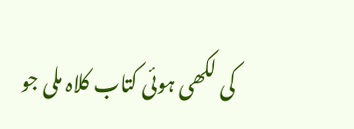کی لکھی ہوئی کتاب کلاہ ملی جو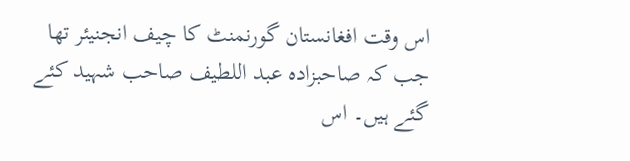اس وقت افغانستان گورنمنٹ کا چیف انجنیئر تھا جب کہ صاحبزادہ عبد اللطیف صاحب شہید کئے گئے ہیں۔ اس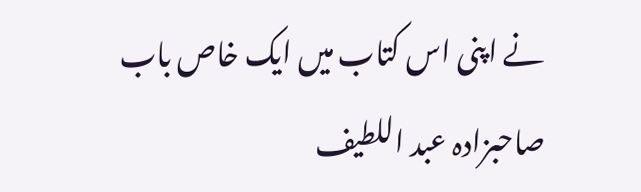نے اپنی اس کتاب میں ایک خاص باب صاحبزادہ عبد اللطیف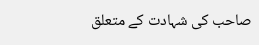صاحب کی شہادت کے متعلق